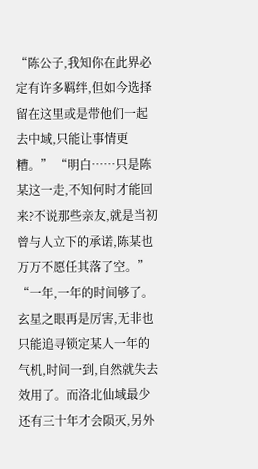“陈公子,我知你在此界必定有许多羁绊,但如今选择留在这里或是带他们一起去中域,只能让事情更糟。” “明白……只是陈某这一走,不知何时才能回来?不说那些亲友,就是当初曾与人立下的承诺,陈某也万万不愿任其落了空。” “一年,一年的时间够了。玄星之眼再是厉害,无非也只能追寻锁定某人一年的气机,时间一到,自然就失去效用了。而洛北仙域最少还有三十年才会陨灭,另外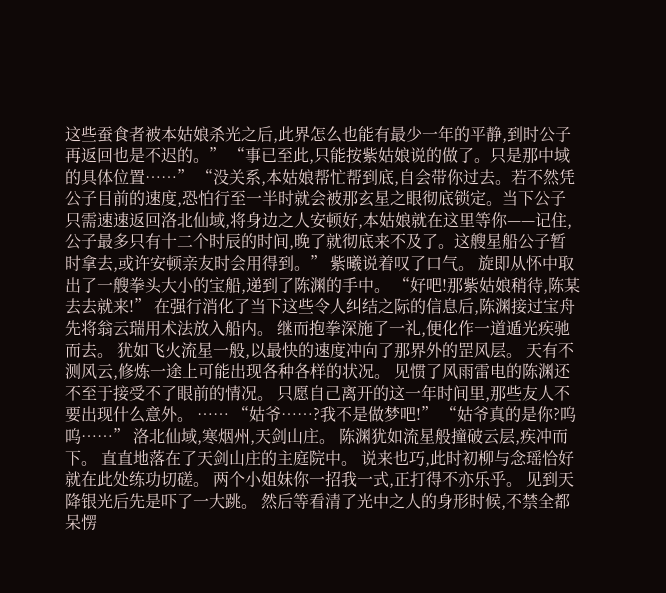这些蚕食者被本姑娘杀光之后,此界怎么也能有最少一年的平静,到时公子再返回也是不迟的。” “事已至此,只能按紫姑娘说的做了。只是那中域的具体位置……” “没关系,本姑娘帮忙帮到底,自会带你过去。若不然凭公子目前的速度,恐怕行至一半时就会被那玄星之眼彻底锁定。当下公子只需速速返回洛北仙域,将身边之人安顿好,本姑娘就在这里等你——记住,公子最多只有十二个时辰的时间,晚了就彻底来不及了。这艘星船公子暂时拿去,或许安顿亲友时会用得到。” 紫曦说着叹了口气。 旋即从怀中取出了一艘拳头大小的宝船,递到了陈渊的手中。 “好吧!那紫姑娘稍待,陈某去去就来!” 在强行消化了当下这些令人纠结之际的信息后,陈渊接过宝舟先将翁云瑞用术法放入船内。 继而抱拳深施了一礼,便化作一道遁光疾驰而去。 犹如飞火流星一般,以最快的速度冲向了那界外的罡风层。 天有不测风云,修炼一途上可能出现各种各样的状况。 见惯了风雨雷电的陈渊还不至于接受不了眼前的情况。 只愿自己离开的这一年时间里,那些友人不要出现什么意外。 …… “姑爷……?我不是做梦吧!” “姑爷真的是你?呜呜……” 洛北仙域,寒烟州,天剑山庄。 陈渊犹如流星般撞破云层,疾冲而下。 直直地落在了天剑山庄的主庭院中。 说来也巧,此时初柳与念瑶恰好就在此处练功切磋。 两个小姐妹你一招我一式,正打得不亦乐乎。 见到天降银光后先是吓了一大跳。 然后等看清了光中之人的身形时候,不禁全都呆愣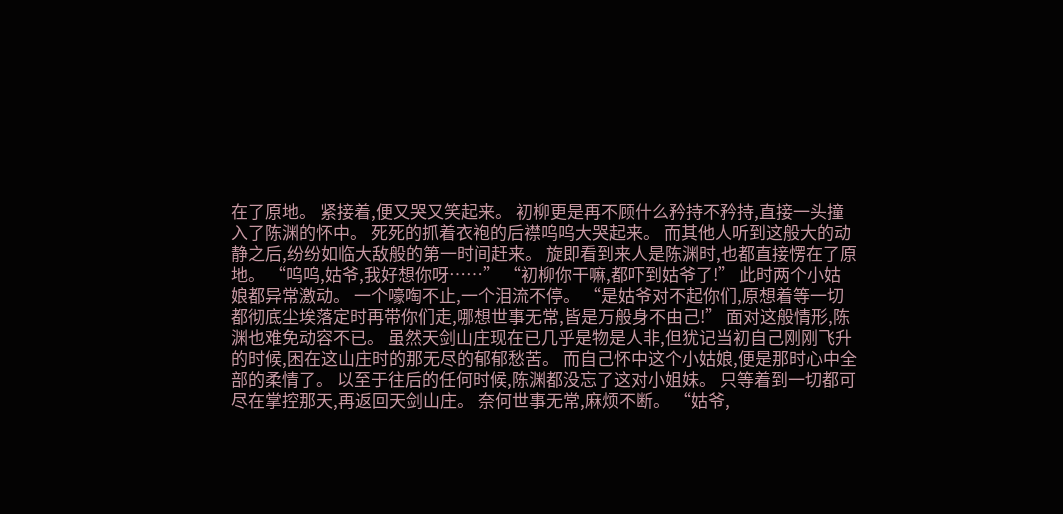在了原地。 紧接着,便又哭又笑起来。 初柳更是再不顾什么矜持不矜持,直接一头撞入了陈渊的怀中。 死死的抓着衣袍的后襟呜呜大哭起来。 而其他人听到这般大的动静之后,纷纷如临大敌般的第一时间赶来。 旋即看到来人是陈渊时,也都直接愣在了原地。 “呜呜,姑爷,我好想你呀……” “初柳你干嘛,都吓到姑爷了!” 此时两个小姑娘都异常激动。 一个嚎啕不止,一个泪流不停。 “是姑爷对不起你们,原想着等一切都彻底尘埃落定时再带你们走,哪想世事无常,皆是万般身不由己!” 面对这般情形,陈渊也难免动容不已。 虽然天剑山庄现在已几乎是物是人非,但犹记当初自己刚刚飞升的时候,困在这山庄时的那无尽的郁郁愁苦。 而自己怀中这个小姑娘,便是那时心中全部的柔情了。 以至于往后的任何时候,陈渊都没忘了这对小姐妹。 只等着到一切都可尽在掌控那天,再返回天剑山庄。 奈何世事无常,麻烦不断。 “姑爷,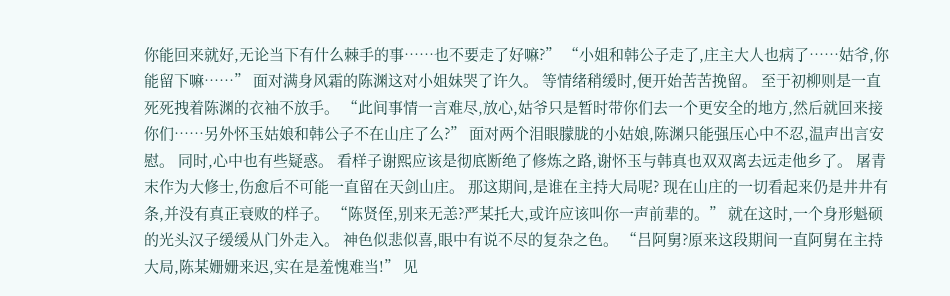你能回来就好,无论当下有什么棘手的事……也不要走了好嘛?” “小姐和韩公子走了,庄主大人也病了……姑爷,你能留下嘛……” 面对满身风霜的陈渊这对小姐妹哭了许久。 等情绪稍缓时,便开始苦苦挽留。 至于初柳则是一直死死拽着陈渊的衣袖不放手。 “此间事情一言难尽,放心,姑爷只是暂时带你们去一个更安全的地方,然后就回来接你们……另外怀玉姑娘和韩公子不在山庄了么?” 面对两个泪眼朦胧的小姑娘,陈渊只能强压心中不忍,温声出言安慰。 同时,心中也有些疑惑。 看样子谢熙应该是彻底断绝了修炼之路,谢怀玉与韩真也双双离去远走他乡了。 屠青末作为大修士,伤愈后不可能一直留在天剑山庄。 那这期间,是谁在主持大局呢? 现在山庄的一切看起来仍是井井有条,并没有真正衰败的样子。 “陈贤侄,别来无恙?严某托大,或许应该叫你一声前辈的。” 就在这时,一个身形魁硕的光头汉子缓缓从门外走入。 神色似悲似喜,眼中有说不尽的复杂之色。 “吕阿舅?原来这段期间一直阿舅在主持大局,陈某姗姗来迟,实在是羞愧难当!” 见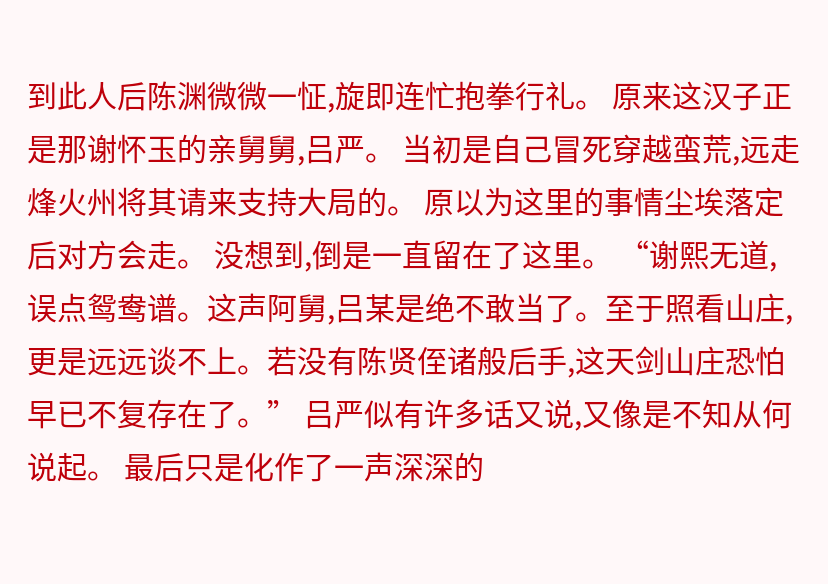到此人后陈渊微微一怔,旋即连忙抱拳行礼。 原来这汉子正是那谢怀玉的亲舅舅,吕严。 当初是自己冒死穿越蛮荒,远走烽火州将其请来支持大局的。 原以为这里的事情尘埃落定后对方会走。 没想到,倒是一直留在了这里。 “谢熙无道,误点鸳鸯谱。这声阿舅,吕某是绝不敢当了。至于照看山庄,更是远远谈不上。若没有陈贤侄诸般后手,这天剑山庄恐怕早已不复存在了。” 吕严似有许多话又说,又像是不知从何说起。 最后只是化作了一声深深的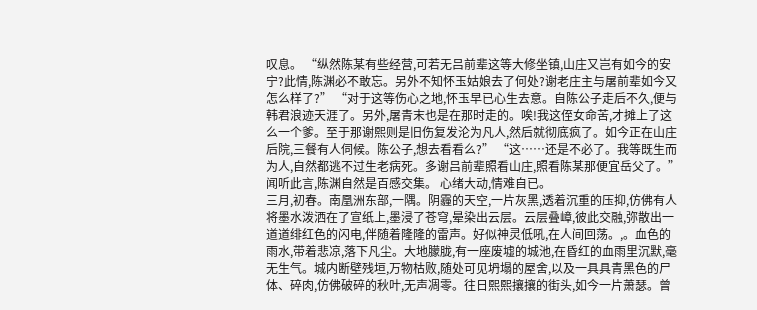叹息。 “纵然陈某有些经营,可若无吕前辈这等大修坐镇,山庄又岂有如今的安宁?此情,陈渊必不敢忘。另外不知怀玉姑娘去了何处?谢老庄主与屠前辈如今又怎么样了?” “对于这等伤心之地,怀玉早已心生去意。自陈公子走后不久,便与韩君浪迹天涯了。另外,屠青末也是在那时走的。唉!我这侄女命苦,才摊上了这么一个爹。至于那谢熙则是旧伤复发沦为凡人,然后就彻底疯了。如今正在山庄后院,三餐有人伺候。陈公子,想去看看么?” “这……还是不必了。我等既生而为人,自然都逃不过生老病死。多谢吕前辈照看山庄,照看陈某那便宜岳父了。” 闻听此言,陈渊自然是百感交集。 心绪大动,情难自已。
三月,初春。南凰洲东部,一隅。阴霾的天空,一片灰黑,透着沉重的压抑,仿佛有人将墨水泼洒在了宣纸上,墨浸了苍穹,晕染出云层。云层叠嶂,彼此交融,弥散出一道道绯红色的闪电,伴随着隆隆的雷声。好似神灵低吼,在人间回荡。,。血色的雨水,带着悲凉,落下凡尘。大地朦胧,有一座废墟的城池,在昏红的血雨里沉默,毫无生气。城内断壁残垣,万物枯败,随处可见坍塌的屋舍,以及一具具青黑色的尸体、碎肉,仿佛破碎的秋叶,无声凋零。往日熙熙攘攘的街头,如今一片萧瑟。曾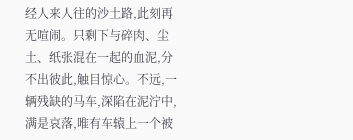经人来人往的沙土路,此刻再无喧闹。只剩下与碎肉、尘土、纸张混在一起的血泥,分不出彼此,触目惊心。不远,一辆残缺的马车,深陷在泥泞中,满是哀落,唯有车辕上一个被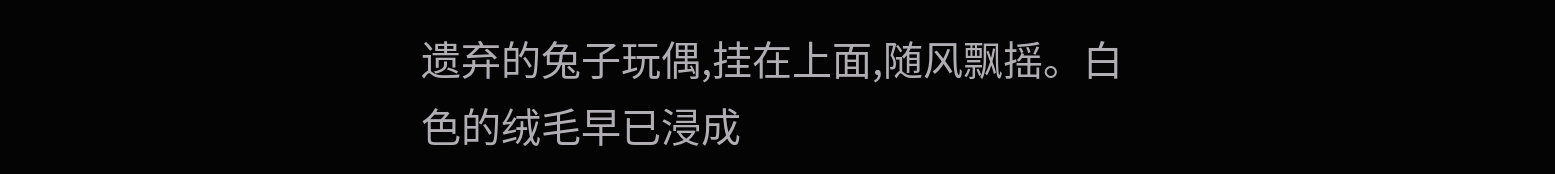遗弃的兔子玩偶,挂在上面,随风飘摇。白色的绒毛早已浸成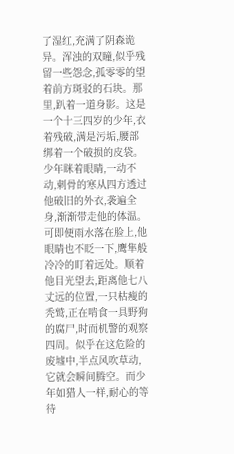了湿红,充满了阴森诡异。浑浊的双瞳,似乎残留一些怨念,孤零零的望着前方斑驳的石块。那里,趴着一道身影。这是一个十三四岁的少年,衣着残破,满是污垢,腰部绑着一个破损的皮袋。少年眯着眼睛,一动不动,刺骨的寒从四方透过他破旧的外衣,袭遍全身,渐渐带走他的体温。可即便雨水落在脸上,他眼睛也不眨一下,鹰隼般冷冷的盯着远处。顺着他目光望去,距离他七八丈远的位置,一只枯瘦的秃鹫,正在啃食一具野狗的腐尸,时而机警的观察四周。似乎在这危险的废墟中,半点风吹草动,它就会瞬间腾空。而少年如猎人一样,耐心的等待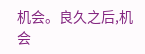机会。良久之后,机会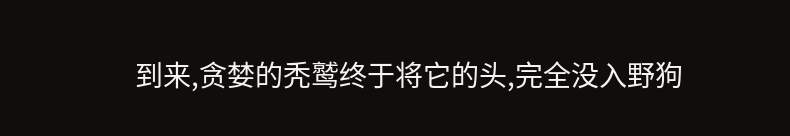到来,贪婪的秃鹫终于将它的头,完全没入野狗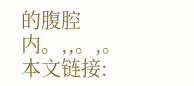的腹腔内。,,。,。
本文链接: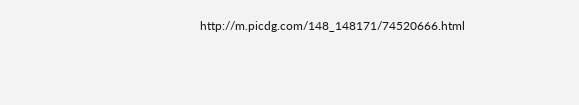http://m.picdg.com/148_148171/74520666.html